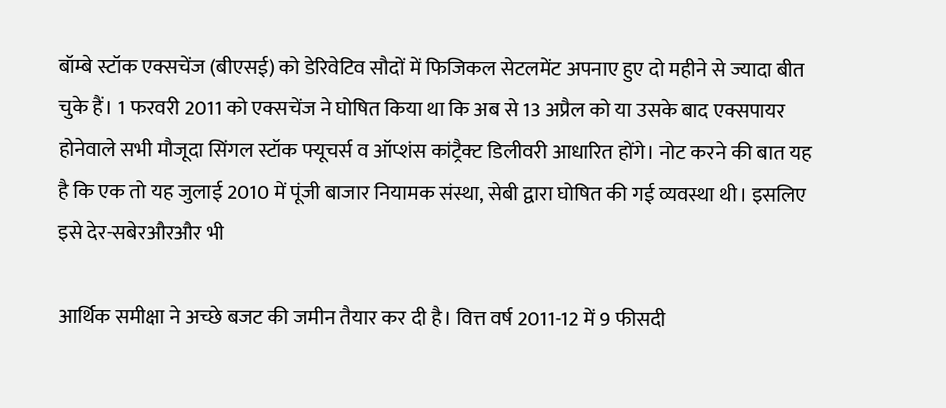बॉम्बे स्टॉक एक्सचेंज (बीएसई) को डेरिवेटिव सौदों में फिजिकल सेटलमेंट अपनाए हुए दो महीने से ज्यादा बीत चुके हैं। 1 फरवरी 2011 को एक्सचेंज ने घोषित किया था कि अब से 13 अप्रैल को या उसके बाद एक्सपायर होनेवाले सभी मौजूदा सिंगल स्टॉक फ्यूचर्स व ऑप्शंस कांट्रैक्ट डिलीवरी आधारित होंगे। नोट करने की बात यह है कि एक तो यह जुलाई 2010 में पूंजी बाजार नियामक संस्था, सेबी द्वारा घोषित की गई व्यवस्था थी। इसलिए इसे देर-सबेरऔरऔर भी

आर्थिक समीक्षा ने अच्छे बजट की जमीन तैयार कर दी है। वित्त वर्ष 2011-12 में 9 फीसदी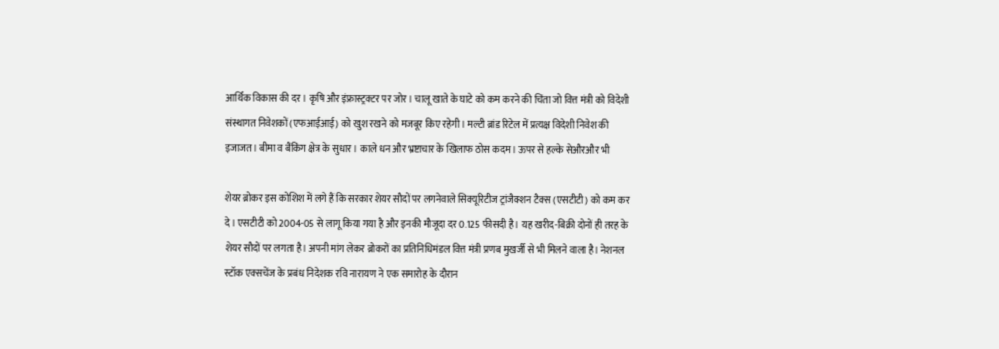आर्थिक विकास की दर। कृषि और इंफ्रास्ट्रक्टर पर जोर। चालू खाते के घाटे को कम करने की चिंता जो वित्त मंत्री को विदेशी संस्थागत निवेशकों (एफआईआई) को खुश रखने को मजबूर किए रहेगी। मल्टी ब्रांड रिटेल में प्रत्यक्ष विदेशी निवेश की इजाजत। बीमा व बैंकिंग क्षेत्र के सुधार। काले धन और भ्रष्टाचार के खिलाफ ठोस कदम। ऊपर से हल्के सेऔरऔर भी

शेयर ब्रोकर इस कोशिश में लगे हैं कि सरकार शेयर सौदों पर लगनेवाले सिक्यूरिटीज ट्रांजैक्शन टैक्स (एसटीटी) को कम कर दे। एसटीटी को 2004-05 से लागू किया गया है और इनकी मौजूदा दर 0.125 फीसदी है। यह खरीद-बिक्री दोनों ही तरह के शेयर सौदों पर लगता है। अपनी मांग लेकर ब्रोकरों का प्रतिनिधिमंडल वित्त मंत्री प्रणब मुखर्जी से भी मिलने वाला है। नेशनल स्टॉक एक्सचेंज के प्रबंध निदेशक रवि नारायण ने एक समारोह के दौरान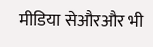मीडिया सेऔरऔर भी